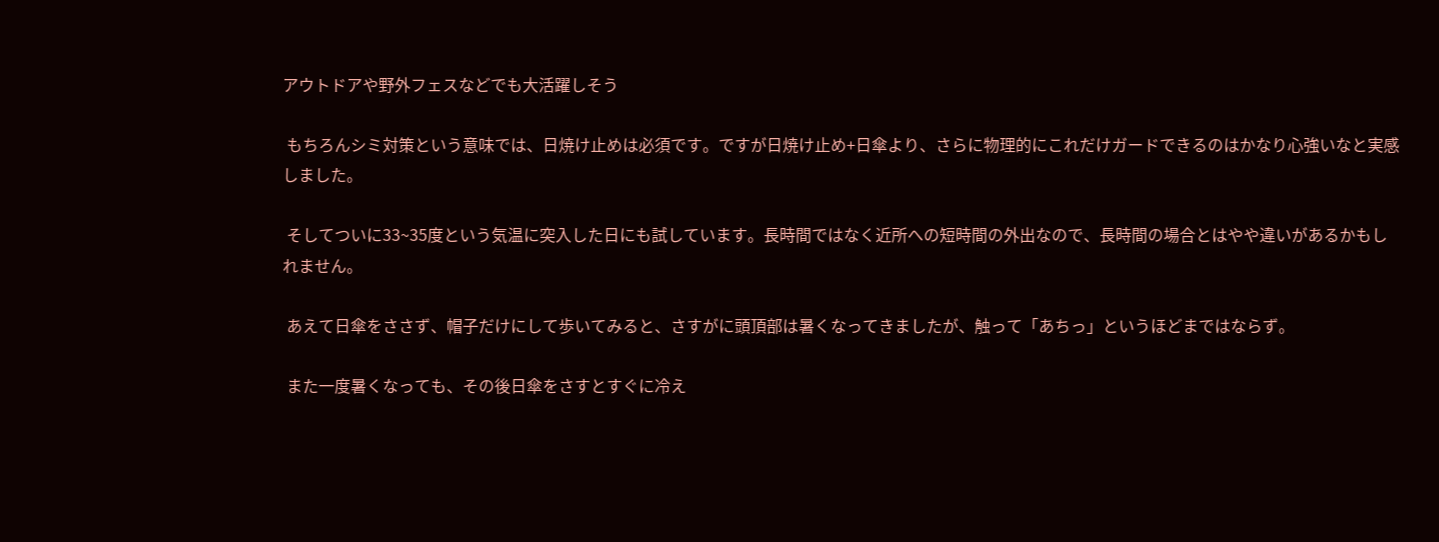アウトドアや野外フェスなどでも大活躍しそう

 もちろんシミ対策という意味では、日焼け止めは必須です。ですが日焼け止め+日傘より、さらに物理的にこれだけガードできるのはかなり心強いなと実感しました。

 そしてついに33~35度という気温に突入した日にも試しています。長時間ではなく近所への短時間の外出なので、長時間の場合とはやや違いがあるかもしれません。

 あえて日傘をささず、帽子だけにして歩いてみると、さすがに頭頂部は暑くなってきましたが、触って「あちっ」というほどまではならず。

 また一度暑くなっても、その後日傘をさすとすぐに冷え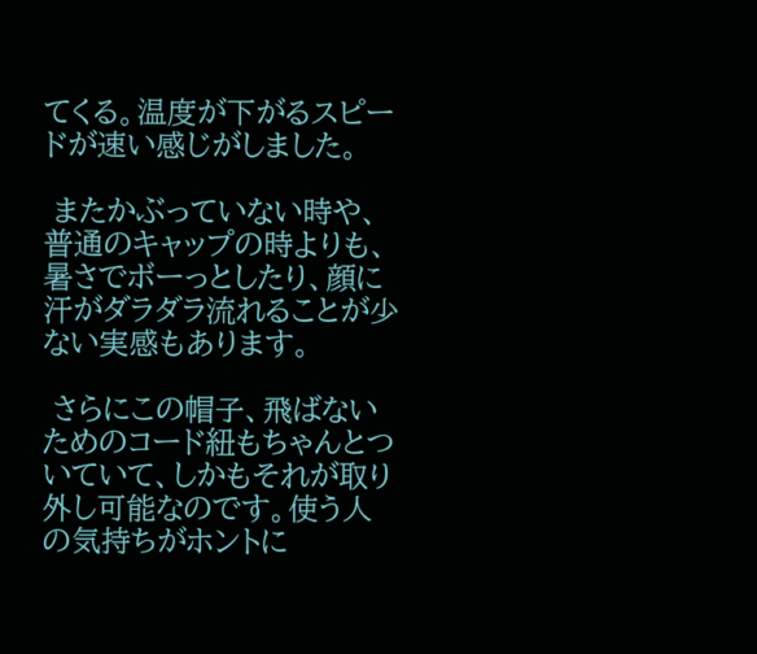てくる。温度が下がるスピードが速い感じがしました。

 またかぶっていない時や、普通のキャップの時よりも、暑さでボーっとしたり、顔に汗がダラダラ流れることが少ない実感もあります。

 さらにこの帽子、飛ばないためのコード紐もちゃんとついていて、しかもそれが取り外し可能なのです。使う人の気持ちがホントに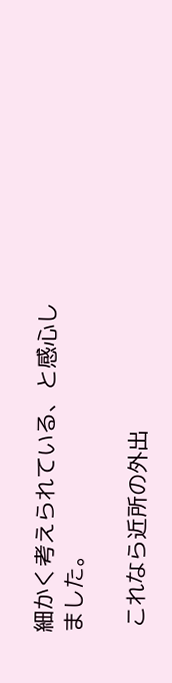細かく考えられている、と感心しました。

 これなら近所の外出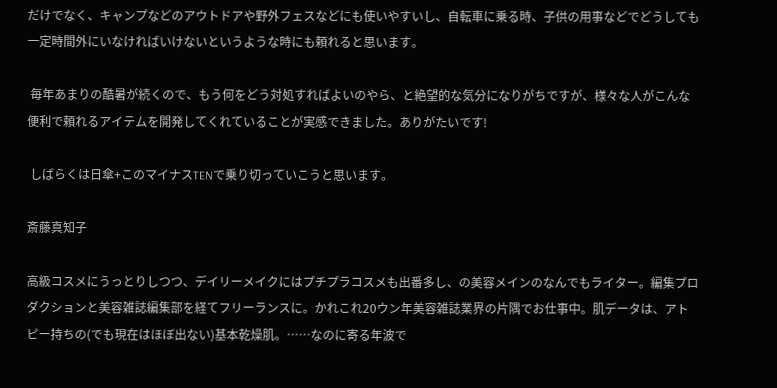だけでなく、キャンプなどのアウトドアや野外フェスなどにも使いやすいし、自転車に乗る時、子供の用事などでどうしても一定時間外にいなければいけないというような時にも頼れると思います。

 毎年あまりの酷暑が続くので、もう何をどう対処すればよいのやら、と絶望的な気分になりがちですが、様々な人がこんな便利で頼れるアイテムを開発してくれていることが実感できました。ありがたいです!

 しばらくは日傘+このマイナスTENで乗り切っていこうと思います。

斎藤真知子

高級コスメにうっとりしつつ、デイリーメイクにはプチプラコスメも出番多し、の美容メインのなんでもライター。編集プロダクションと美容雑誌編集部を経てフリーランスに。かれこれ20ウン年美容雑誌業界の片隅でお仕事中。肌データは、アトピー持ちの(でも現在はほぼ出ない)基本乾燥肌。……なのに寄る年波で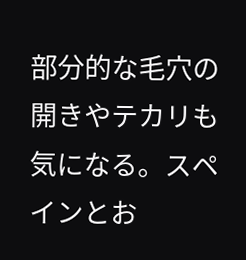部分的な毛穴の開きやテカリも気になる。スペインとお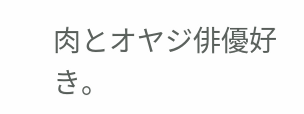肉とオヤジ俳優好き。